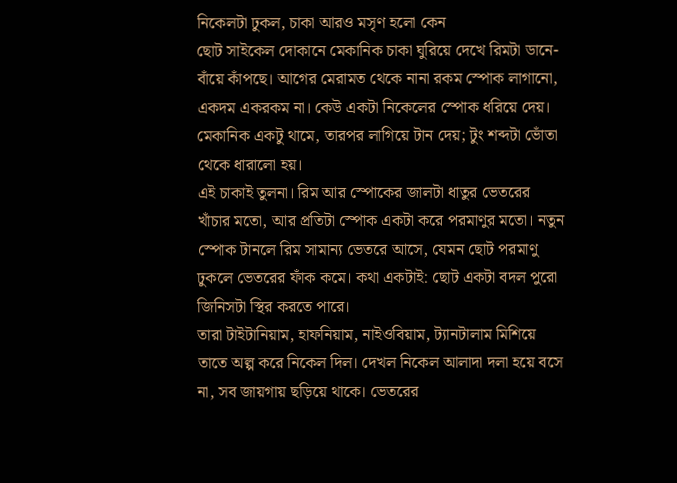নিকেলটা ঢুকল, চাকা আরও মসৃণ হলো কেন
ছোট সাইকেল দোকানে মেকানিক চাকা ঘুরিয়ে দেখে রিমটা ডানে-বাঁয়ে কাঁপছে। আগের মেরামত থেকে নানা রকম স্পোক লাগানো, একদম একরকম না। কেউ একটা নিকেলের স্পোক ধরিয়ে দেয়। মেকানিক একটু থামে, তারপর লাগিয়ে টান দেয়; টুং শব্দটা ভোঁতা থেকে ধারালো হয়।
এই চাকাই তুলনা। রিম আর স্পোকের জালটা ধাতুর ভেতরের খাঁচার মতো, আর প্রতিটা স্পোক একটা করে পরমাণুর মতো। নতুন স্পোক টানলে রিম সামান্য ভেতরে আসে, যেমন ছোট পরমাণু ঢুকলে ভেতরের ফাঁক কমে। কথা একটাই: ছোট একটা বদল পুরো জিনিসটা স্থির করতে পারে।
তারা টাইটানিয়াম, হাফনিয়াম, নাইওবিয়াম, ট্যানটালাম মিশিয়ে তাতে অল্প করে নিকেল দিল। দেখল নিকেল আলাদা দলা হয়ে বসে না, সব জায়গায় ছড়িয়ে থাকে। ভেতরের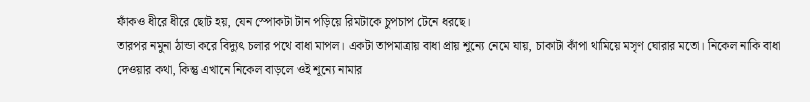ফাঁকও ধীরে ধীরে ছোট হয়, যেন স্পোকটা টান পড়িয়ে রিমটাকে চুপচাপ টেনে ধরছে।
তারপর নমুনা ঠান্ডা করে বিদ্যুৎ চলার পথে বাধা মাপল। একটা তাপমাত্রায় বাধা প্রায় শূন্যে নেমে যায়, চাকাটা কাঁপা থামিয়ে মসৃণ ঘোরার মতো। নিকেল নাকি বাধা দেওয়ার কথা, কিন্তু এখানে নিকেল বাড়লে ওই শূন্যে নামার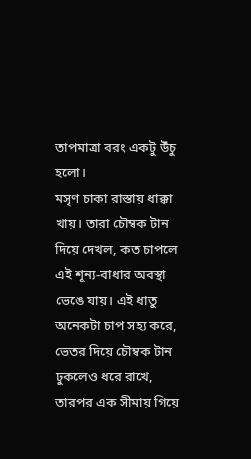তাপমাত্রা বরং একটু উঁচু হলো।
মসৃণ চাকা রাস্তায় ধাক্কা খায়। তারা চৌম্বক টান দিয়ে দেখল, কত চাপলে এই শূন্য-বাধার অবস্থা ভেঙে যায়। এই ধাতু অনেকটা চাপ সহ্য করে, ভেতর দিয়ে চৌম্বক টান ঢুকলেও ধরে রাখে, তারপর এক সীমায় গিয়ে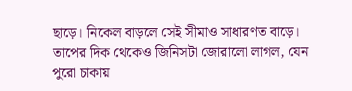ছাড়ে। নিকেল বাড়লে সেই সীমাও সাধারণত বাড়ে।
তাপের দিক থেকেও জিনিসটা জোরালো লাগল, যেন পুরো চাকায়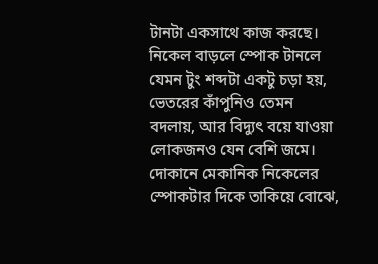টানটা একসাথে কাজ করছে। নিকেল বাড়লে স্পোক টানলে যেমন টুং শব্দটা একটু চড়া হয়, ভেতরের কাঁপুনিও তেমন বদলায়, আর বিদ্যুৎ বয়ে যাওয়া লোকজনও যেন বেশি জমে। দোকানে মেকানিক নিকেলের স্পোকটার দিকে তাকিয়ে বোঝে,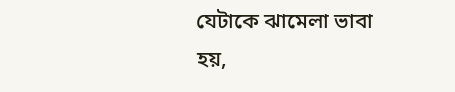যেটাকে ঝামেলা ভাবা হয়,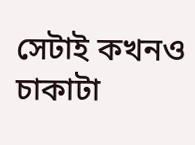সেটাই কখনও চাকাটা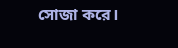সোজা করে।